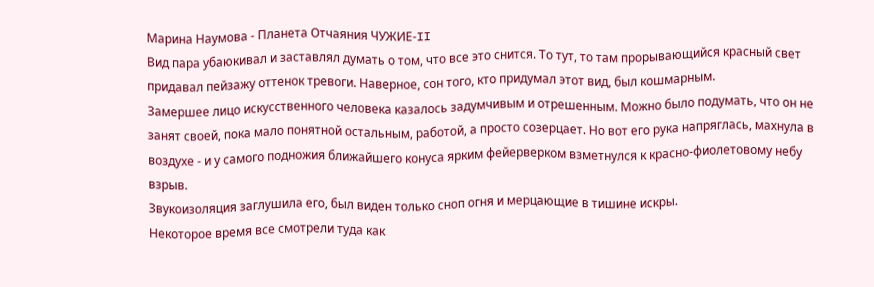Марина Наумова - Планета Отчаяния ЧУЖИЕ-II
Вид пара убаюкивал и заставлял думать о том, что все это снится. То тут, то там прорывающийся красный свет придавал пейзажу оттенок тревоги. Наверное, сон того, кто придумал этот вид, был кошмарным.
Замершее лицо искусственного человека казалось задумчивым и отрешенным. Можно было подумать, что он не занят своей, пока мало понятной остальным, работой, а просто созерцает. Но вот его рука напряглась, махнула в воздухе - и у самого подножия ближайшего конуса ярким фейерверком взметнулся к красно-фиолетовому небу взрыв.
Звукоизоляция заглушила его, был виден только сноп огня и мерцающие в тишине искры.
Некоторое время все смотрели туда как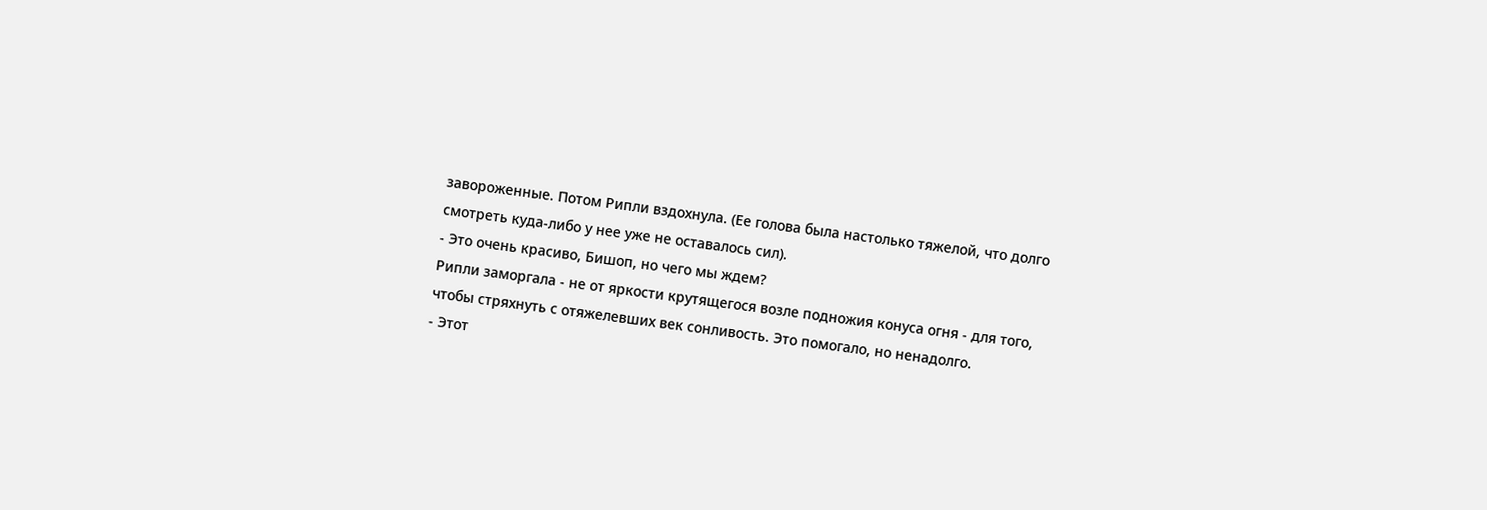завороженные. Потом Рипли вздохнула. (Ее голова была настолько тяжелой, что долго смотреть куда-либо у нее уже не оставалось сил).
- Это очень красиво, Бишоп, но чего мы ждем?
Рипли заморгала - не от яркости крутящегося возле подножия конуса огня - для того, чтобы стряхнуть с отяжелевших век сонливость. Это помогало, но ненадолго.
- Этот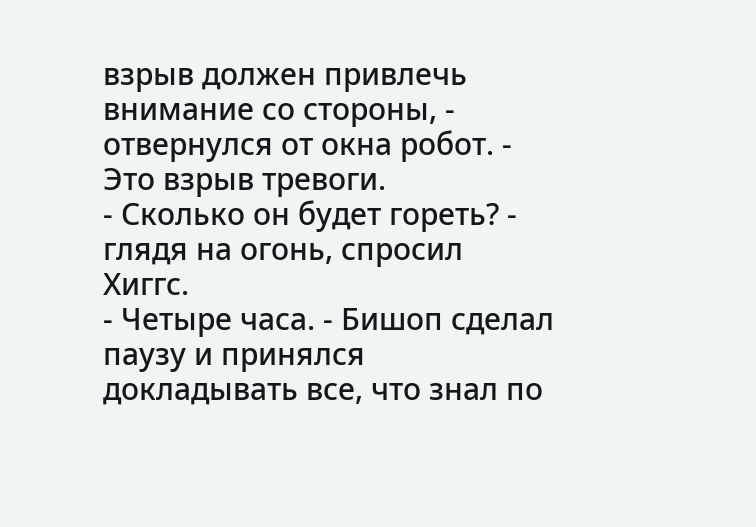взрыв должен привлечь внимание со стороны, - отвернулся от окна робот. - Это взрыв тревоги.
- Сколько он будет гореть? - глядя на огонь, спросил Хиггс.
- Четыре часа. - Бишоп сделал паузу и принялся докладывать все, что знал по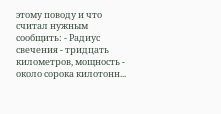этому поводу и что считал нужным сообщить: - Радиус свечения - тридцать километров, мощность - около сорока килотонн...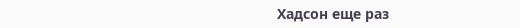Хадсон еще раз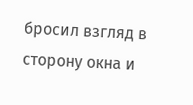бросил взгляд в сторону окна и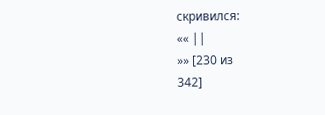скривился:
«« ||
»» [230 из
342]